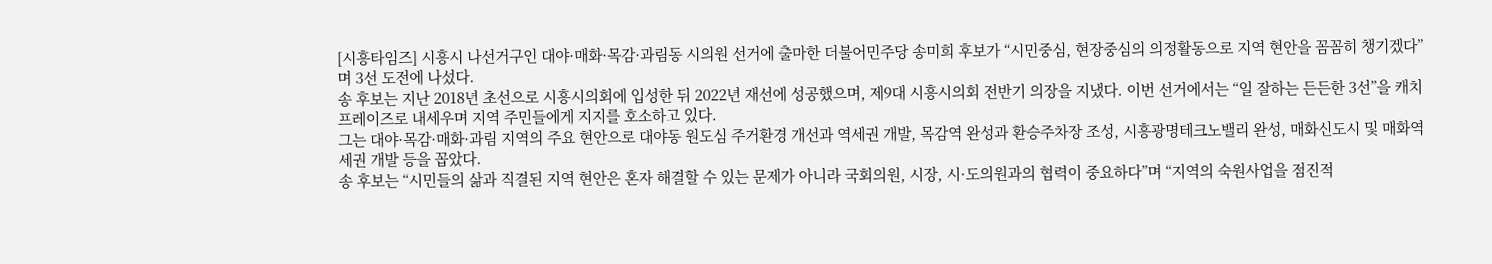[시흥타임즈] 시흥시 나선거구인 대야·매화·목감·과림동 시의원 선거에 출마한 더불어민주당 송미희 후보가 “시민중심, 현장중심의 의정활동으로 지역 현안을 꼼꼼히 챙기겠다”며 3선 도전에 나섰다.
송 후보는 지난 2018년 초선으로 시흥시의회에 입성한 뒤 2022년 재선에 성공했으며, 제9대 시흥시의회 전반기 의장을 지냈다. 이번 선거에서는 “일 잘하는 든든한 3선”을 캐치프레이즈로 내세우며 지역 주민들에게 지지를 호소하고 있다.
그는 대야·목감·매화·과림 지역의 주요 현안으로 대야동 원도심 주거환경 개선과 역세권 개발, 목감역 완성과 환승주차장 조성, 시흥광명테크노밸리 완성, 매화신도시 및 매화역세권 개발 등을 꼽았다.
송 후보는 “시민들의 삶과 직결된 지역 현안은 혼자 해결할 수 있는 문제가 아니라 국회의원, 시장, 시·도의원과의 협력이 중요하다”며 “지역의 숙원사업을 점진적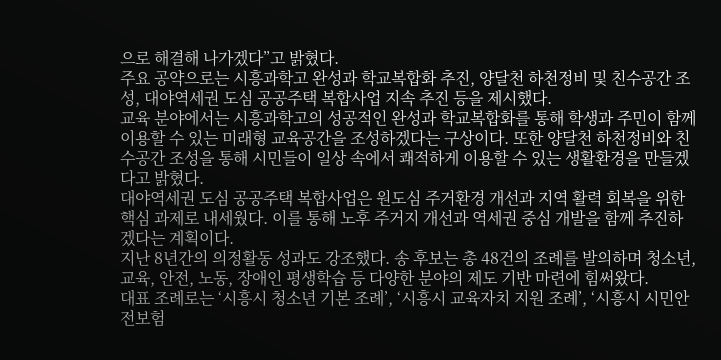으로 해결해 나가겠다”고 밝혔다.
주요 공약으로는 시흥과학고 완성과 학교복합화 추진, 양달천 하천정비 및 친수공간 조성, 대야역세권 도심 공공주택 복합사업 지속 추진 등을 제시했다.
교육 분야에서는 시흥과학고의 성공적인 완성과 학교복합화를 통해 학생과 주민이 함께 이용할 수 있는 미래형 교육공간을 조성하겠다는 구상이다. 또한 양달천 하천정비와 친수공간 조성을 통해 시민들이 일상 속에서 쾌적하게 이용할 수 있는 생활환경을 만들겠다고 밝혔다.
대야역세권 도심 공공주택 복합사업은 원도심 주거환경 개선과 지역 활력 회복을 위한 핵심 과제로 내세웠다. 이를 통해 노후 주거지 개선과 역세권 중심 개발을 함께 추진하겠다는 계획이다.
지난 8년간의 의정활동 성과도 강조했다. 송 후보는 총 48건의 조례를 발의하며 청소년, 교육, 안전, 노동, 장애인 평생학습 등 다양한 분야의 제도 기반 마련에 힘써왔다.
대표 조례로는 ‘시흥시 청소년 기본 조례’, ‘시흥시 교육자치 지원 조례’, ‘시흥시 시민안전보험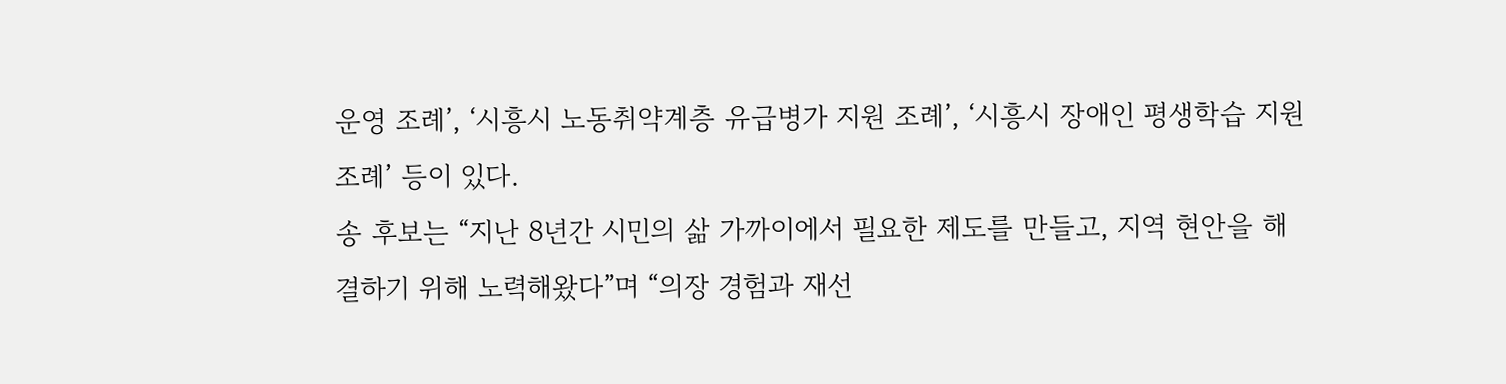운영 조례’, ‘시흥시 노동취약계층 유급병가 지원 조례’, ‘시흥시 장애인 평생학습 지원 조례’ 등이 있다.
송 후보는 “지난 8년간 시민의 삶 가까이에서 필요한 제도를 만들고, 지역 현안을 해결하기 위해 노력해왔다”며 “의장 경험과 재선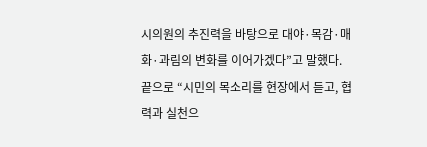시의원의 추진력을 바탕으로 대야·목감·매화·과림의 변화를 이어가겠다”고 말했다.
끝으로 “시민의 목소리를 현장에서 듣고, 협력과 실천으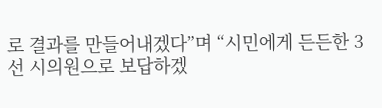로 결과를 만들어내겠다”며 “시민에게 든든한 3선 시의원으로 보답하겠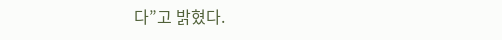다”고 밝혔다.